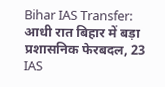Bihar IAS Transfer: आधी रात बिहार में बड़ा प्रशासनिक फेरबदल, 23 IAS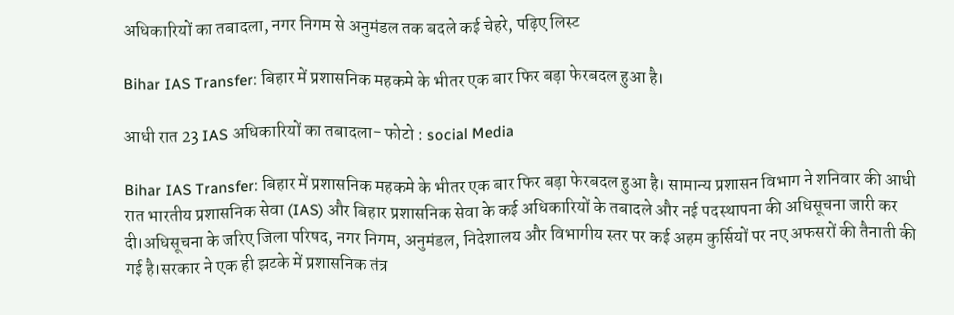अधिकारियों का तबादला, नगर निगम से अनुमंडल तक बदले कई चेहरे, पढ़िए लिस्ट

Bihar IAS Transfer: बिहार में प्रशासनिक महकमे के भीतर एक बार फिर बड़ा फेरबदल हुआ है।

आधी रात 23 IAS अधिकारियों का तबादला- फोटो : social Media

Bihar IAS Transfer: बिहार में प्रशासनिक महकमे के भीतर एक बार फिर बड़ा फेरबदल हुआ है। सामान्य प्रशासन विभाग ने शनिवार की आधी रात भारतीय प्रशासनिक सेवा (IAS) और बिहार प्रशासनिक सेवा के कई अधिकारियों के तबादले और नई पदस्थापना की अधिसूचना जारी कर दी।अधिसूचना के जरिए जिला परिषद, नगर निगम, अनुमंडल, निदेशालय और विभागीय स्तर पर कई अहम कुर्सियों पर नए अफसरों की तैनाती की गई है।सरकार ने एक ही झटके में प्रशासनिक तंत्र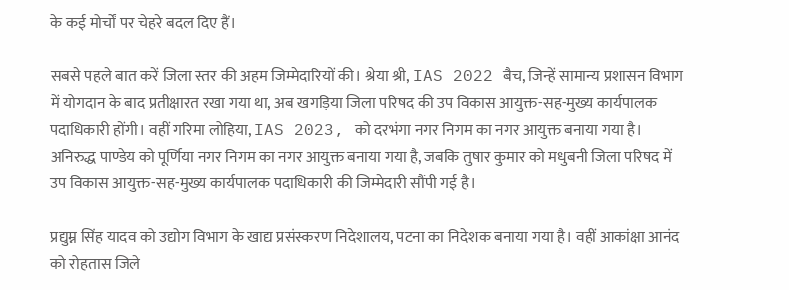के कई मोर्चों पर चेहरे बदल दिए हैं।

सबसे पहले बात करें जिला स्तर की अहम जिम्मेदारियों की। श्रेया श्री, IAS 2022 बैच, जिन्हें सामान्य प्रशासन विभाग में योगदान के बाद प्रतीक्षारत रखा गया था, अब खगड़िया जिला परिषद की उप विकास आयुक्त-सह-मुख्य कार्यपालक पदाधिकारी होंगी। वहीं गरिमा लोहिया, IAS 2023, को दरभंगा नगर निगम का नगर आयुक्त बनाया गया है। अनिरुद्ध पाण्डेय को पूर्णिया नगर निगम का नगर आयुक्त बनाया गया है, जबकि तुषार कुमार को मधुबनी जिला परिषद में उप विकास आयुक्त-सह-मुख्य कार्यपालक पदाधिकारी की जिम्मेदारी सौंपी गई है।

प्रद्युम्न सिंह यादव को उद्योग विभाग के खाद्य प्रसंस्करण निदेशालय, पटना का निदेशक बनाया गया है। वहीं आकांक्षा आनंद को रोहतास जिले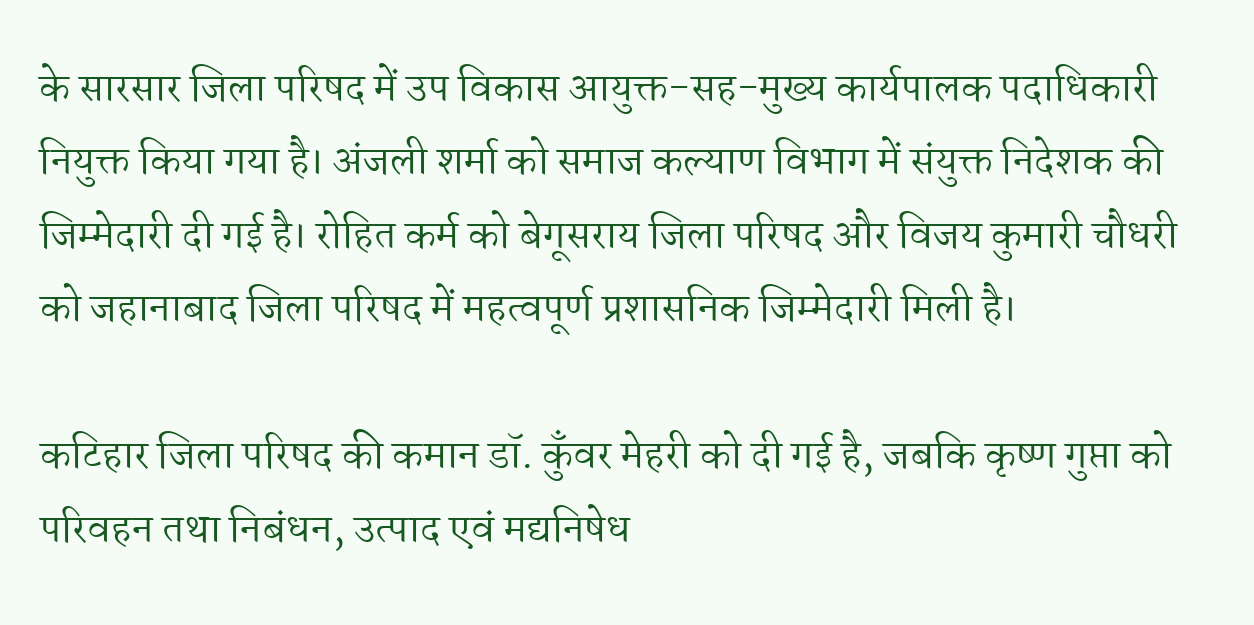के सारसार जिला परिषद में उप विकास आयुक्त-सह-मुख्य कार्यपालक पदाधिकारी नियुक्त किया गया है। अंजली शर्मा को समाज कल्याण विभाग में संयुक्त निदेशक की जिम्मेदारी दी गई है। रोहित कर्म को बेगूसराय जिला परिषद और विजय कुमारी चौधरी को जहानाबाद जिला परिषद में महत्वपूर्ण प्रशासनिक जिम्मेदारी मिली है।

कटिहार जिला परिषद की कमान डॉ. कुँवर मेहरी को दी गई है, जबकि कृष्ण गुप्ता को परिवहन तथा निबंधन, उत्पाद एवं मद्यनिषेध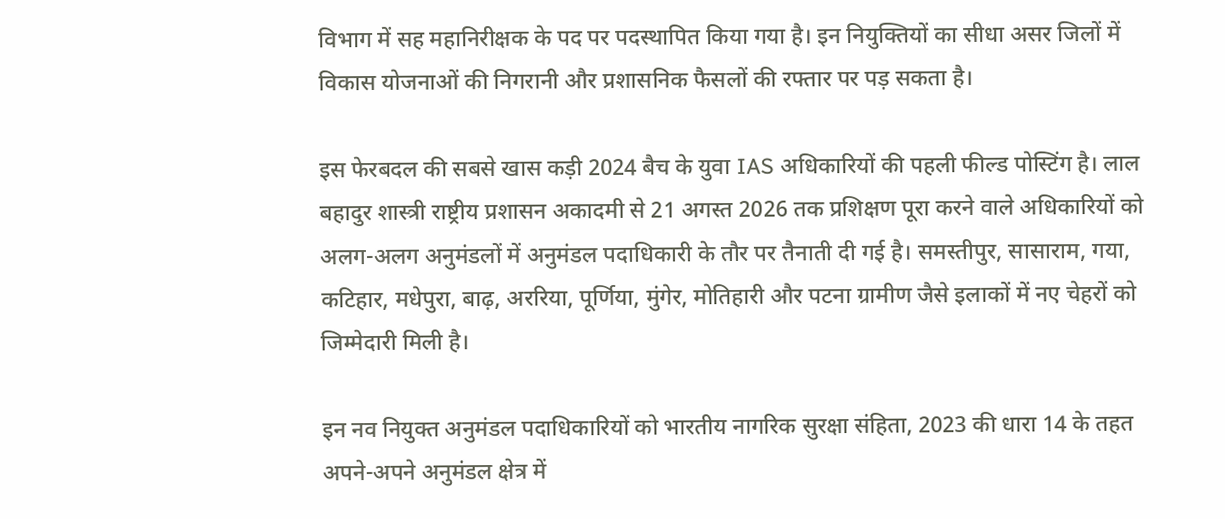विभाग में सह महानिरीक्षक के पद पर पदस्थापित किया गया है। इन नियुक्तियों का सीधा असर जिलों में विकास योजनाओं की निगरानी और प्रशासनिक फैसलों की रफ्तार पर पड़ सकता है।

इस फेरबदल की सबसे खास कड़ी 2024 बैच के युवा IAS अधिकारियों की पहली फील्ड पोस्टिंग है। लाल बहादुर शास्त्री राष्ट्रीय प्रशासन अकादमी से 21 अगस्त 2026 तक प्रशिक्षण पूरा करने वाले अधिकारियों को अलग-अलग अनुमंडलों में अनुमंडल पदाधिकारी के तौर पर तैनाती दी गई है। समस्तीपुर, सासाराम, गया, कटिहार, मधेपुरा, बाढ़, अररिया, पूर्णिया, मुंगेर, मोतिहारी और पटना ग्रामीण जैसे इलाकों में नए चेहरों को जिम्मेदारी मिली है।

इन नव नियुक्त अनुमंडल पदाधिकारियों को भारतीय नागरिक सुरक्षा संहिता, 2023 की धारा 14 के तहत अपने-अपने अनुमंडल क्षेत्र में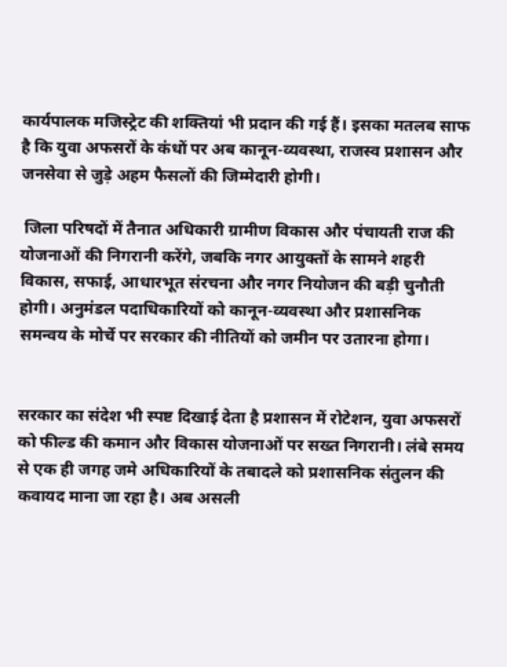कार्यपालक मजिस्ट्रेट की शक्तियां भी प्रदान की गई हैं। इसका मतलब साफ है कि युवा अफसरों के कंधों पर अब कानून-व्यवस्था, राजस्व प्रशासन और जनसेवा से जुड़े अहम फैसलों की जिम्मेदारी होगी।

 जिला परिषदों में तैनात अधिकारी ग्रामीण विकास और पंचायती राज की योजनाओं की निगरानी करेंगे, जबकि नगर आयुक्तों के सामने शहरी विकास, सफाई, आधारभूत संरचना और नगर नियोजन की बड़ी चुनौती होगी। अनुमंडल पदाधिकारियों को कानून-व्यवस्था और प्रशासनिक समन्वय के मोर्चे पर सरकार की नीतियों को जमीन पर उतारना होगा।


सरकार का संदेश भी स्पष्ट दिखाई देता है प्रशासन में रोटेशन, युवा अफसरों को फील्ड की कमान और विकास योजनाओं पर सख्त निगरानी। लंबे समय से एक ही जगह जमे अधिकारियों के तबादले को प्रशासनिक संतुलन की कवायद माना जा रहा है। अब असली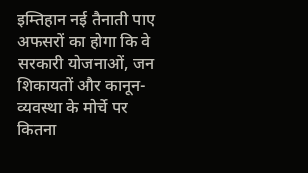इम्तिहान नई तैनाती पाए अफसरों का होगा कि वे सरकारी योजनाओं, जन शिकायतों और कानून-व्यवस्था के मोर्चे पर कितना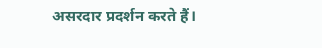असरदार प्रदर्शन करते हैं।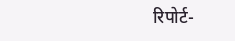रिपोर्ट-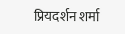प्रियदर्शन शर्मा